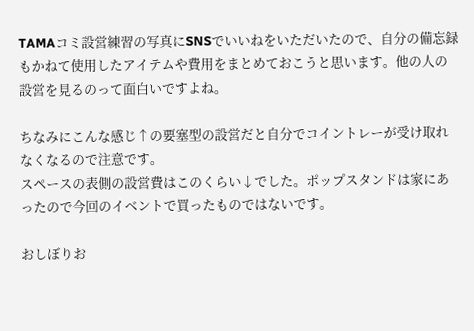TAMAコミ設営練習の写真にSNSでいいねをいただいたので、自分の備忘録もかねて使用したアイテムや費用をまとめておこうと思います。他の人の設営を見るのって面白いですよね。

ちなみにこんな感じ↑の要塞型の設営だと自分でコイントレーが受け取れなくなるので注意です。
スペースの表側の設営費はこのくらい↓でした。ポップスタンドは家にあったので今回のイベントで買ったものではないです。

おしぼりお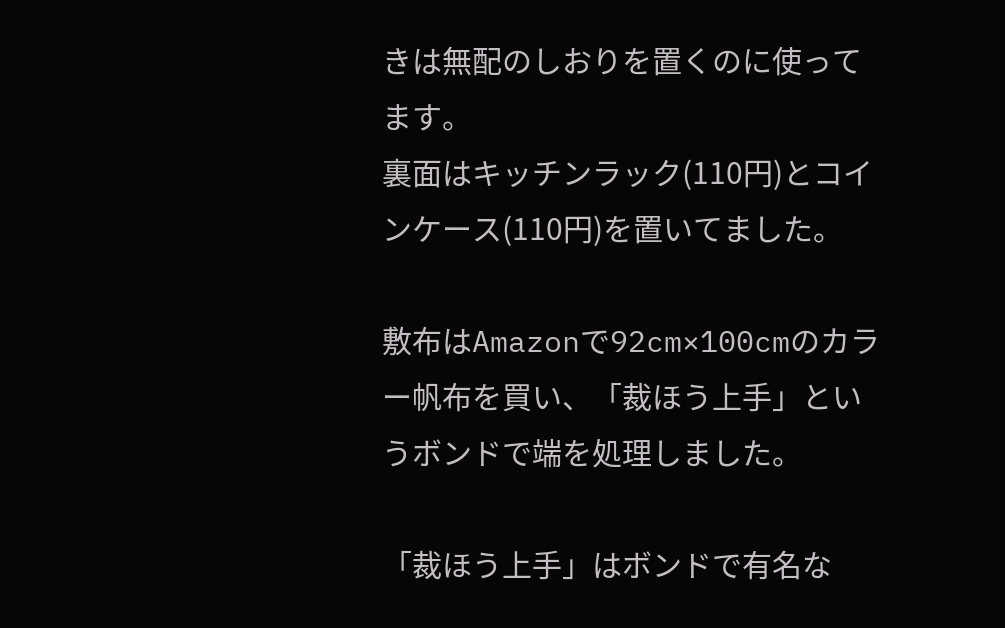きは無配のしおりを置くのに使ってます。
裏面はキッチンラック(110円)とコインケース(110円)を置いてました。

敷布はAmazonで92cm×100cmのカラー帆布を買い、「裁ほう上手」というボンドで端を処理しました。

「裁ほう上手」はボンドで有名な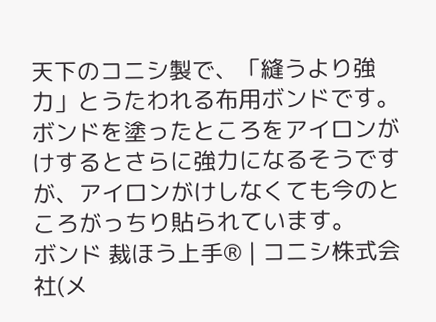天下のコニシ製で、「縫うより強力」とうたわれる布用ボンドです。ボンドを塗ったところをアイロンがけするとさらに強力になるそうですが、アイロンがけしなくても今のところがっちり貼られています。
ボンド 裁ほう上手® | コニシ株式会社(メ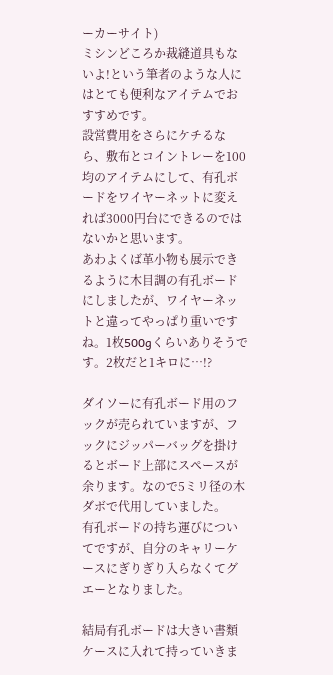ーカーサイト)
ミシンどころか裁縫道具もないよ!という筆者のような人にはとても便利なアイテムでおすすめです。
設営費用をさらにケチるなら、敷布とコイントレーを100均のアイテムにして、有孔ボードをワイヤーネットに変えれば3000円台にできるのではないかと思います。
あわよくば革小物も展示できるように木目調の有孔ボードにしましたが、ワイヤーネットと違ってやっぱり重いですね。1枚500gくらいありそうです。2枚だと1キロに…!?

ダイソーに有孔ボード用のフックが売られていますが、フックにジッパーバッグを掛けるとボード上部にスペースが余ります。なので5ミリ径の木ダボで代用していました。
有孔ボードの持ち運びについてですが、自分のキャリーケースにぎりぎり入らなくてグエーとなりました。

結局有孔ボードは大きい書類ケースに入れて持っていきま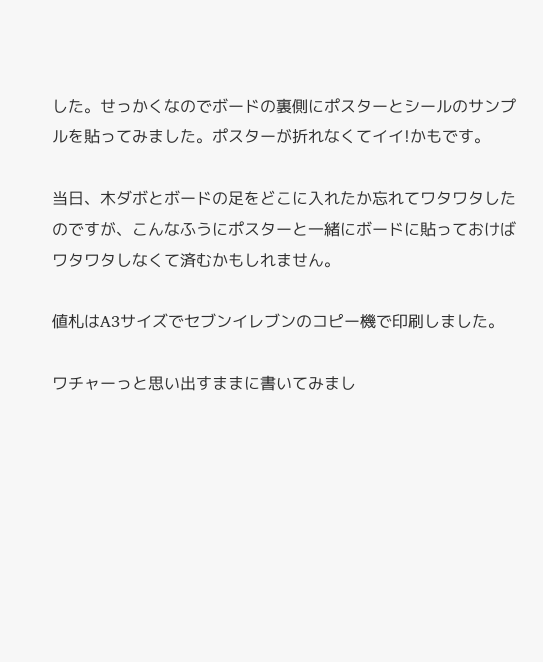した。せっかくなのでボードの裏側にポスターとシールのサンプルを貼ってみました。ポスターが折れなくてイイ!かもです。

当日、木ダボとボードの足をどこに入れたか忘れてワタワタしたのですが、こんなふうにポスターと一緒にボードに貼っておけばワタワタしなくて済むかもしれません。

値札はA3サイズでセブンイレブンのコピー機で印刷しました。

ワチャーっと思い出すままに書いてみまし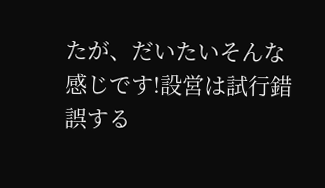たが、だいたいそんな感じです!設営は試行錯誤する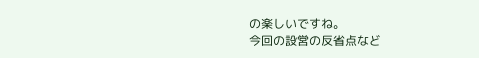の楽しいですね。
今回の設営の反省点など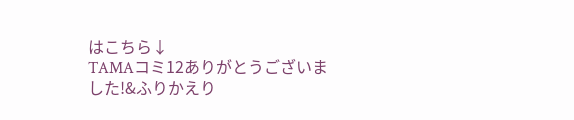はこちら↓
TAMAコミ12ありがとうございました!&ふりかえり